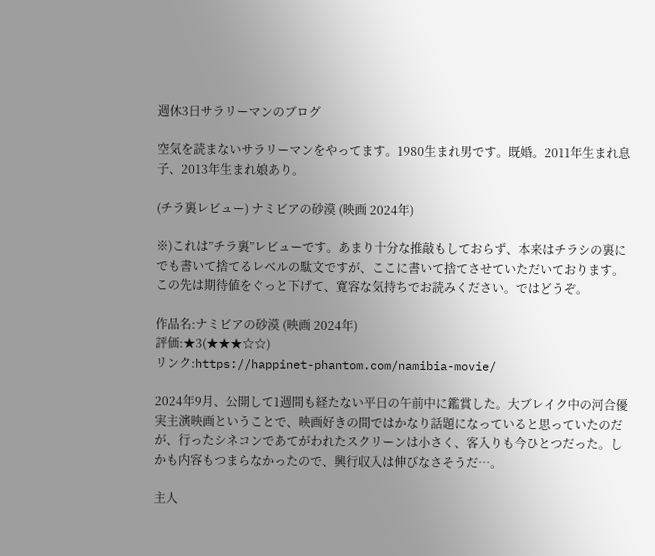週休3日サラリーマンのブログ

空気を読まないサラリーマンをやってます。1980生まれ男です。既婚。2011年生まれ息子、2013年生まれ娘あり。

(チラ裏レビュー) ナミビアの砂漠 (映画 2024年)

※)これは”チラ裏”レビューです。あまり十分な推敲もしておらず、本来はチラシの裏にでも書いて捨てるレベルの駄文ですが、ここに書いて捨てさせていただいております。この先は期待値をぐっと下げて、寛容な気持ちでお読みください。ではどうぞ。

作品名:ナミビアの砂漠 (映画 2024年)
評価:★3(★★★☆☆)
リンク:https://happinet-phantom.com/namibia-movie/

2024年9月、公開して1週間も経たない平日の午前中に鑑賞した。大ブレイク中の河合優実主演映画ということで、映画好きの間ではかなり話題になっていると思っていたのだが、行ったシネコンであてがわれたスクリーンは小さく、客入りも今ひとつだった。しかも内容もつまらなかったので、興行収入は伸びなさそうだ…。

主人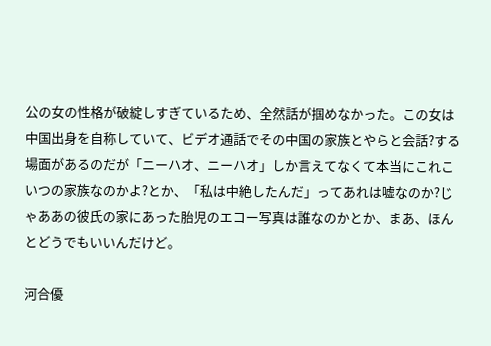公の女の性格が破綻しすぎているため、全然話が掴めなかった。この女は中国出身を自称していて、ビデオ通話でその中国の家族とやらと会話?する場面があるのだが「ニーハオ、ニーハオ」しか言えてなくて本当にこれこいつの家族なのかよ?とか、「私は中絶したんだ」ってあれは嘘なのか?じゃああの彼氏の家にあった胎児のエコー写真は誰なのかとか、まあ、ほんとどうでもいいんだけど。

河合優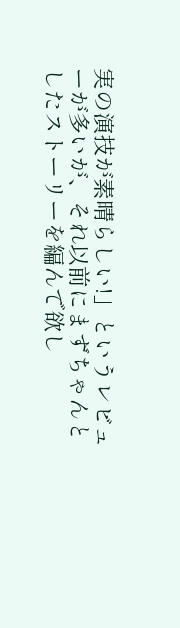実の演技が素晴らしい!」というレビューが多いが、それ以前にまずちゃんとしたストーリーを編んで欲し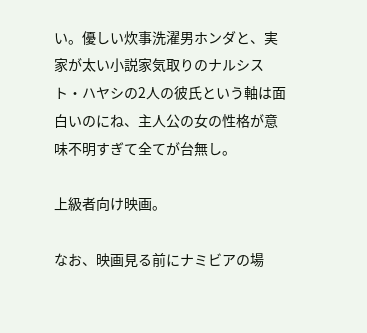い。優しい炊事洗濯男ホンダと、実家が太い小説家気取りのナルシスト・ハヤシの2人の彼氏という軸は面白いのにね、主人公の女の性格が意味不明すぎて全てが台無し。

上級者向け映画。

なお、映画見る前にナミビアの場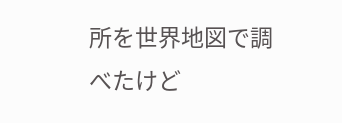所を世界地図で調べたけど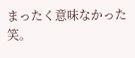まったく意味なかった笑。